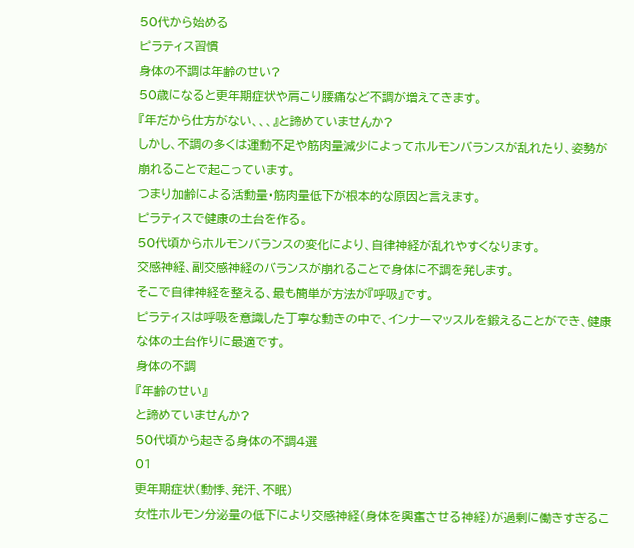50代から始める
ピラティス習慣
身体の不調は年齢のせい?
50歳になると更年期症状や肩こり腰痛など不調が増えてきます。
『年だから仕方がない、、、』と諦めていませんか?
しかし、不調の多くは運動不足や筋肉量減少によってホルモンバランスが乱れたり、姿勢が崩れることで起こっています。
つまり加齢による活動量・筋肉量低下が根本的な原因と言えます。
ピラティスで健康の土台を作る。
50代頃からホルモンバランスの変化により、自律神経が乱れやすくなります。
交感神経、副交感神経のバランスが崩れることで身体に不調を発します。
そこで自律神経を整える、最も簡単が方法が『呼吸』です。
ピラティスは呼吸を意識した丁寧な動きの中で、インナーマッスルを鍛えることができ、健康な体の土台作りに最適です。
身体の不調
『年齢のせい』
と諦めていませんか?
50代頃から起きる身体の不調4選
01
更年期症状(動悸、発汗、不眠)
女性ホルモン分泌量の低下により交感神経(身体を興奮させる神経)が過剰に働きすぎるこ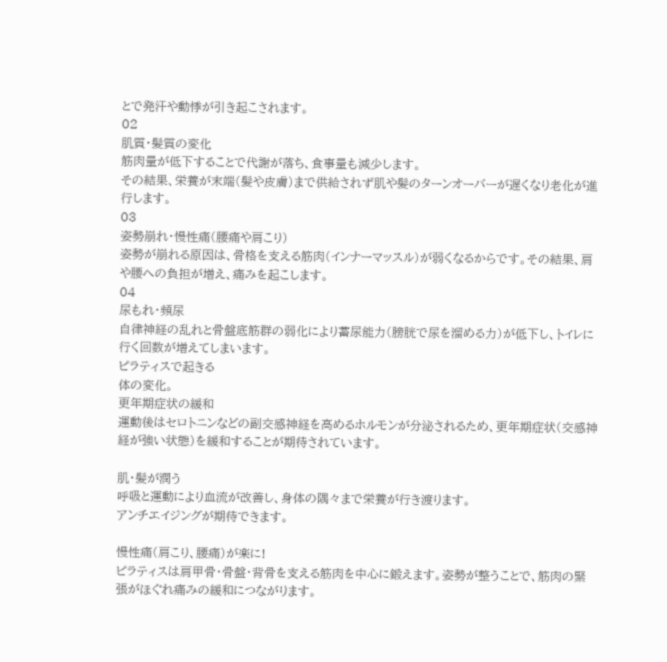とで発汗や動悸が引き起こされます。
02
肌質・髪質の変化
筋肉量が低下することで代謝が落ち、食事量も減少します。
その結果、栄養が末端(髪や皮膚)まで供給されず肌や髪のターンオーバーが遅くなり老化が進行します。
03
姿勢崩れ・慢性痛(腰痛や肩こり)
姿勢が崩れる原因は、骨格を支える筋肉(インナーマッスル)が弱くなるからです。その結果、肩や腰への負担が増え、痛みを起こします。
04
尿もれ・頻尿
自律神経の乱れと骨盤底筋群の弱化により蓄尿能力(膀胱で尿を溜める力)が低下し、トイレに行く回数が増えてしまいます。
ピラティスで起きる
体の変化。
更年期症状の緩和
運動後はセロトニンなどの副交感神経を高めるホルモンが分泌されるため、更年期症状(交感神経が強い状態)を緩和することが期待されています。

肌・髪が潤う
呼吸と運動により血流が改善し、身体の隅々まで栄養が行き渡ります。
アンチエイジングが期待できます。

慢性痛(肩こり、腰痛)が楽に!
ピラティスは肩甲骨・骨盤・背骨を支える筋肉を中心に鍛えます。姿勢が整うことで、筋肉の緊張がほぐれ痛みの緩和につながります。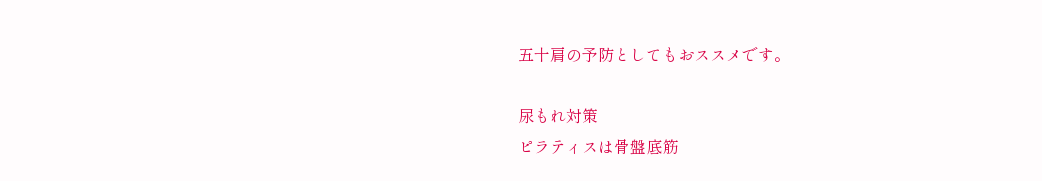五十肩の予防としてもおススメです。

尿もれ対策
ピラティスは骨盤底筋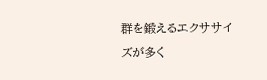群を鍛えるエクササイズが多く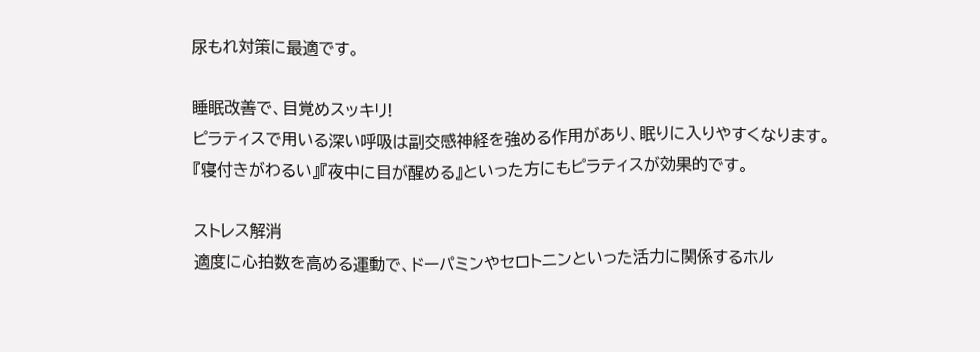尿もれ対策に最適です。

睡眠改善で、目覚めスッキリ!
ピラティスで用いる深い呼吸は副交感神経を強める作用があり、眠りに入りやすくなります。
『寝付きがわるい』『夜中に目が醒める』といった方にもピラティスが効果的です。

ストレス解消
適度に心拍数を高める運動で、ドーパミンやセロトニンといった活力に関係するホル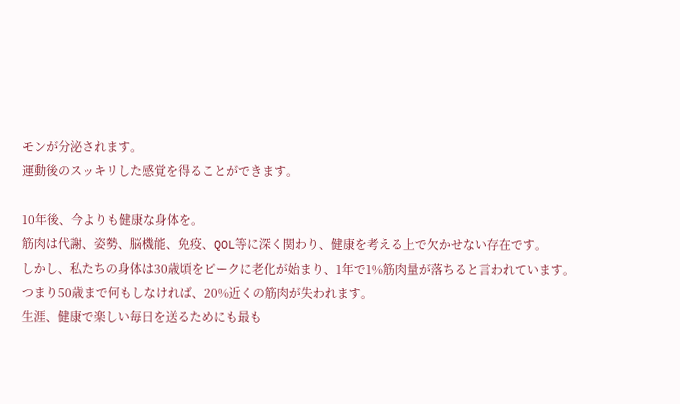モンが分泌されます。
運動後のスッキリした感覚を得ることができます。

10年後、今よりも健康な身体を。
筋肉は代謝、姿勢、脳機能、免疫、QOL等に深く関わり、健康を考える上で欠かせない存在です。
しかし、私たちの身体は30歳頃をピークに老化が始まり、1年で1%筋肉量が落ちると言われています。
つまり50歳まで何もしなければ、20%近くの筋肉が失われます。
生涯、健康で楽しい毎日を送るためにも最も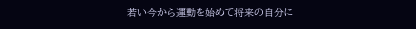若い今から運動を始めて将来の自分に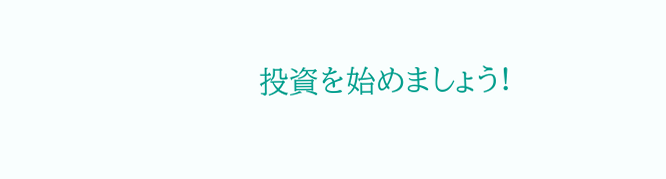投資を始めましょう!